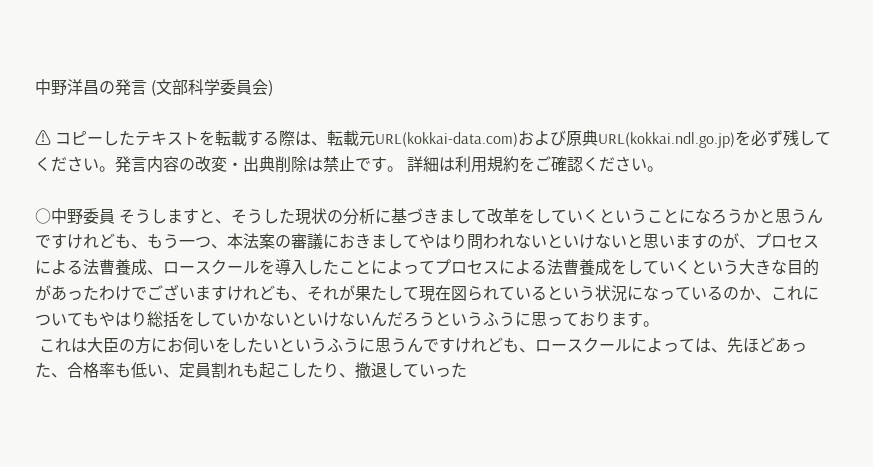中野洋昌の発言 (文部科学委員会)

⚠ コピーしたテキストを転載する際は、転載元URL(kokkai-data.com)および原典URL(kokkai.ndl.go.jp)を必ず残してください。発言内容の改変・出典削除は禁止です。 詳細は利用規約をご確認ください。

○中野委員 そうしますと、そうした現状の分析に基づきまして改革をしていくということになろうかと思うんですけれども、もう一つ、本法案の審議におきましてやはり問われないといけないと思いますのが、プロセスによる法曹養成、ロースクールを導入したことによってプロセスによる法曹養成をしていくという大きな目的があったわけでございますけれども、それが果たして現在図られているという状況になっているのか、これについてもやはり総括をしていかないといけないんだろうというふうに思っております。
 これは大臣の方にお伺いをしたいというふうに思うんですけれども、ロースクールによっては、先ほどあった、合格率も低い、定員割れも起こしたり、撤退していった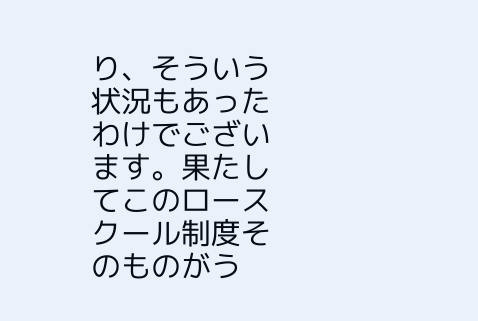り、そういう状況もあったわけでございます。果たしてこのロースクール制度そのものがう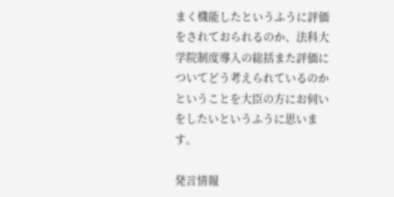まく機能したというふうに評価をされておられるのか、法科大学院制度導入の総括また評価についてどう考えられているのかということを大臣の方にお伺いをしたいというふうに思います。

発言情報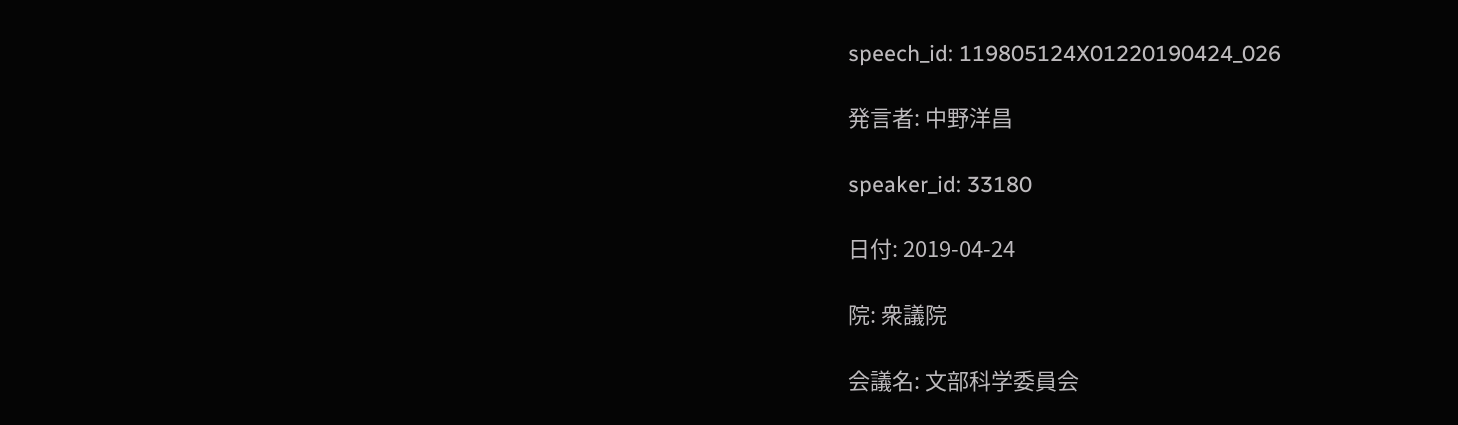speech_id: 119805124X01220190424_026

発言者: 中野洋昌

speaker_id: 33180

日付: 2019-04-24

院: 衆議院

会議名: 文部科学委員会